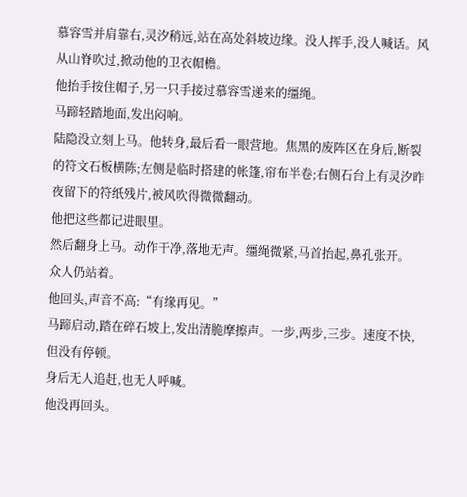慕容雪并肩靠右,灵汐稍远,站在高处斜坡边缘。没人挥手,没人喊话。风从山脊吹过,掀动他的卫衣帽檐。
他抬手按住帽子,另一只手接过慕容雪递来的缰绳。
马蹄轻踏地面,发出闷响。
陆隐没立刻上马。他转身,最后看一眼营地。焦黑的废阵区在身后,断裂的符文石板横陈;左侧是临时搭建的帐篷,帘布半卷;右侧石台上有灵汐昨夜留下的符纸残片,被风吹得微微翻动。
他把这些都记进眼里。
然后翻身上马。动作干净,落地无声。缰绳微紧,马首抬起,鼻孔张开。
众人仍站着。
他回头,声音不高:“有缘再见。”
马蹄启动,踏在碎石坡上,发出清脆摩擦声。一步,两步,三步。速度不快,但没有停顿。
身后无人追赶,也无人呼喊。
他没再回头。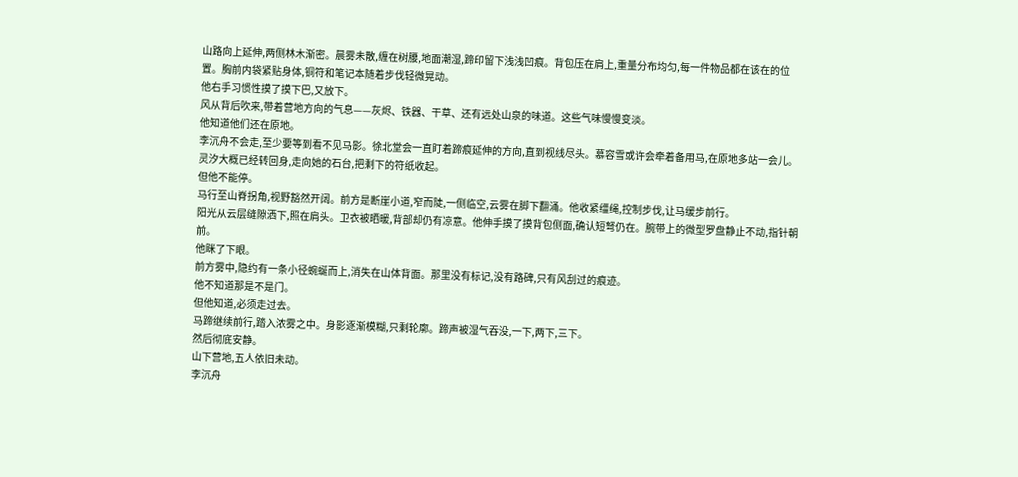山路向上延伸,两侧林木渐密。晨雾未散,缠在树腰,地面潮湿,蹄印留下浅浅凹痕。背包压在肩上,重量分布均匀,每一件物品都在该在的位置。胸前内袋紧贴身体,铜符和笔记本随着步伐轻微晃动。
他右手习惯性摸了摸下巴,又放下。
风从背后吹来,带着营地方向的气息——灰烬、铁器、干草、还有远处山泉的味道。这些气味慢慢变淡。
他知道他们还在原地。
李沉舟不会走,至少要等到看不见马影。徐北堂会一直盯着蹄痕延伸的方向,直到视线尽头。慕容雪或许会牵着备用马,在原地多站一会儿。灵汐大概已经转回身,走向她的石台,把剩下的符纸收起。
但他不能停。
马行至山脊拐角,视野豁然开阔。前方是断崖小道,窄而陡,一侧临空,云雾在脚下翻涌。他收紧缰绳,控制步伐,让马缓步前行。
阳光从云层缝隙洒下,照在肩头。卫衣被晒暖,背部却仍有凉意。他伸手摸了摸背包侧面,确认短弩仍在。腕带上的微型罗盘静止不动,指针朝前。
他眯了下眼。
前方雾中,隐约有一条小径蜿蜒而上,消失在山体背面。那里没有标记,没有路碑,只有风刮过的痕迹。
他不知道那是不是门。
但他知道,必须走过去。
马蹄继续前行,踏入浓雾之中。身影逐渐模糊,只剩轮廓。蹄声被湿气吞没,一下,两下,三下。
然后彻底安静。
山下营地,五人依旧未动。
李沉舟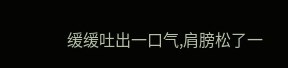缓缓吐出一口气,肩膀松了一